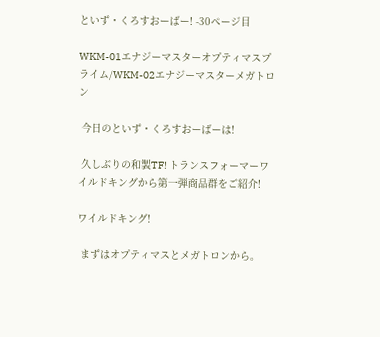といず・くろすおーばー! -30ページ目

WKM-01エナジーマスターオプティマスプライム/WKM-02エナジーマスターメガトロン

 今日のといず・くろすおーばーは!

 久しぶりの和製TF! トランスフォーマーワイルドキングから第一弾商品群をご紹介!

ワイルドキング!

 まずはオプティマスとメガトロンから。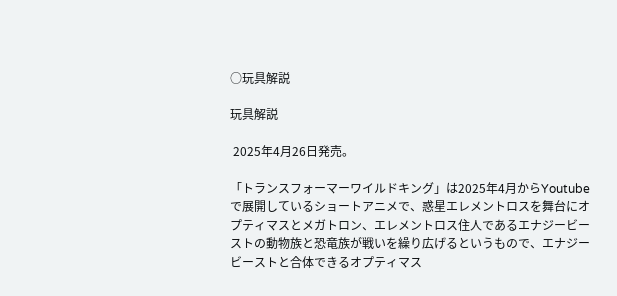○玩具解説

玩具解説

 2025年4月26日発売。

「トランスフォーマーワイルドキング」は2025年4月からYoutubeで展開しているショートアニメで、惑星エレメントロスを舞台にオプティマスとメガトロン、エレメントロス住人であるエナジービーストの動物族と恐竜族が戦いを繰り広げるというもので、エナジービーストと合体できるオプティマス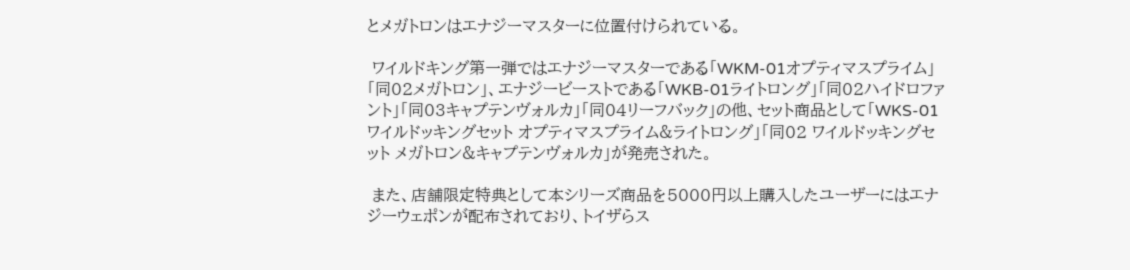とメガトロンはエナジーマスターに位置付けられている。

 ワイルドキング第一弾ではエナジーマスターである「WKM-01オプティマスプライム」「同02メガトロン」、エナジービーストである「WKB-01ライトロング」「同02ハイドロファント」「同03キャプテンヴォルカ」「同04リーフバック」の他、セット商品として「WKS-01 ワイルドッキングセット オプティマスプライム&ライトロング」「同02 ワイルドッキングセット メガトロン&キャプテンヴォルカ」が発売された。

 また、店舗限定特典として本シリーズ商品を5000円以上購入したユーザーにはエナジーウェポンが配布されており、トイザらス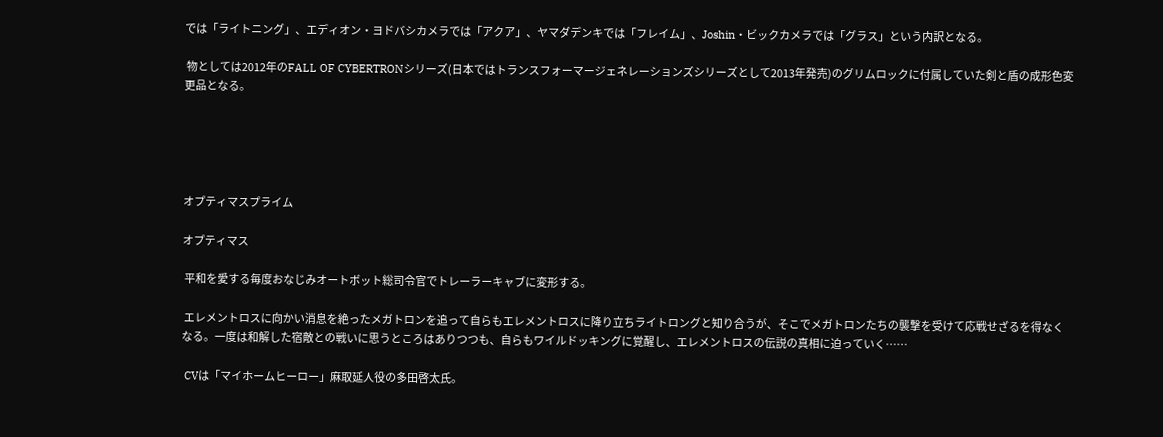では「ライトニング」、エディオン・ヨドバシカメラでは「アクア」、ヤマダデンキでは「フレイム」、Joshin・ビックカメラでは「グラス」という内訳となる。

 物としては2012年のFALL OF CYBERTRONシリーズ(日本ではトランスフォーマージェネレーションズシリーズとして2013年発売)のグリムロックに付属していた剣と盾の成形色変更品となる。





オプティマスプライム

オプティマス

 平和を愛する毎度おなじみオートボット総司令官でトレーラーキャブに変形する。

 エレメントロスに向かい消息を絶ったメガトロンを追って自らもエレメントロスに降り立ちライトロングと知り合うが、そこでメガトロンたちの襲撃を受けて応戦せざるを得なくなる。一度は和解した宿敵との戦いに思うところはありつつも、自らもワイルドッキングに覚醒し、エレメントロスの伝説の真相に迫っていく……

 CVは「マイホームヒーロー」麻取延人役の多田啓太氏。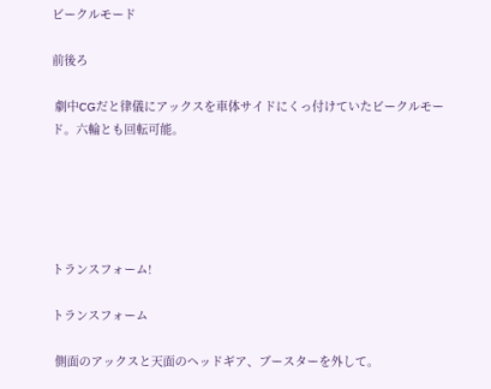ビークルモード

前後ろ

 劇中CGだと律儀にアックスを車体サイドにくっ付けていたビークルモード。六輪とも回転可能。





トランスフォーム!

トランスフォーム

 側面のアックスと天面のヘッドギア、ブースターを外して。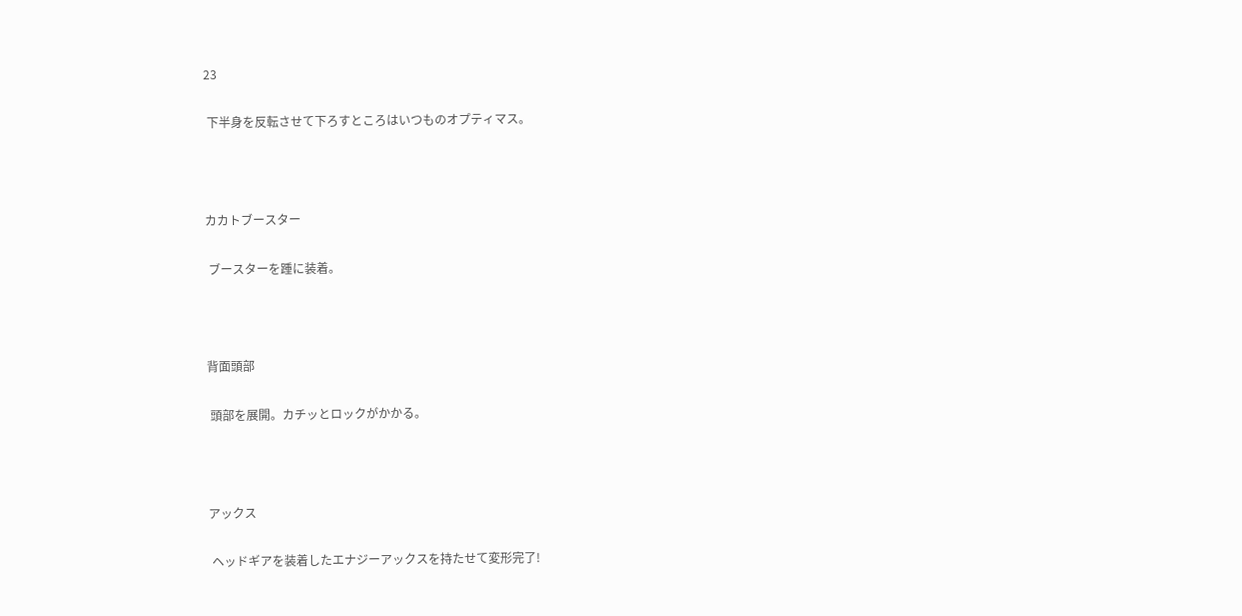23

 下半身を反転させて下ろすところはいつものオプティマス。



カカトブースター

 ブースターを踵に装着。



背面頭部

 頭部を展開。カチッとロックがかかる。



アックス

 ヘッドギアを装着したエナジーアックスを持たせて変形完了!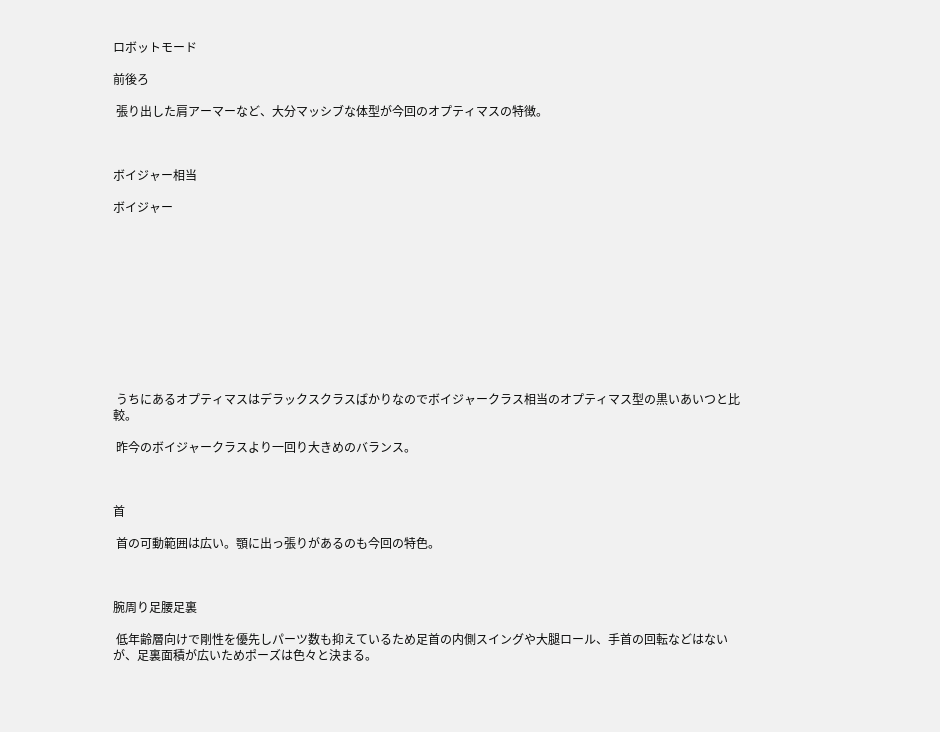ロボットモード

前後ろ

 張り出した肩アーマーなど、大分マッシブな体型が今回のオプティマスの特徴。



ボイジャー相当

ボイジャー











 うちにあるオプティマスはデラックスクラスばかりなのでボイジャークラス相当のオプティマス型の黒いあいつと比較。

 昨今のボイジャークラスより一回り大きめのバランス。



首

 首の可動範囲は広い。顎に出っ張りがあるのも今回の特色。



腕周り足腰足裏

 低年齢層向けで剛性を優先しパーツ数も抑えているため足首の内側スイングや大腿ロール、手首の回転などはないが、足裏面積が広いためポーズは色々と決まる。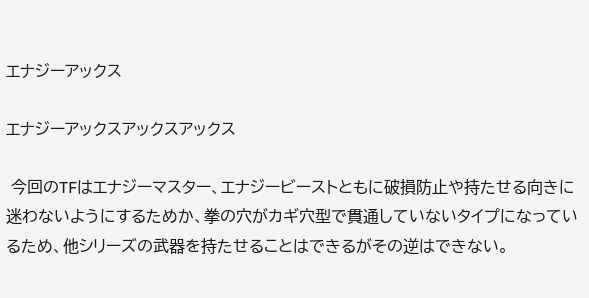エナジーアックス

エナジーアックスアックスアックス

 今回のTFはエナジーマスター、エナジービーストともに破損防止や持たせる向きに迷わないようにするためか、拳の穴がカギ穴型で貫通していないタイプになっているため、他シリーズの武器を持たせることはできるがその逆はできない。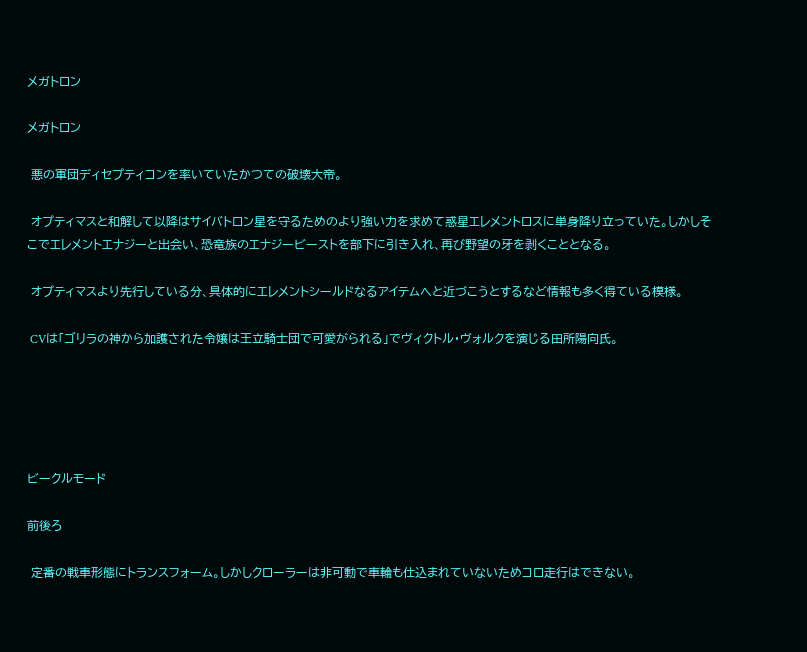メガトロン

メガトロン

 悪の軍団ディセプティコンを率いていたかつての破壊大帝。

 オプティマスと和解して以降はサイバトロン星を守るためのより強い力を求めて惑星エレメントロスに単身降り立っていた。しかしそこでエレメントエナジーと出会い、恐竜族のエナジービーストを部下に引き入れ、再び野望の牙を剥くこととなる。

 オプティマスより先行している分、具体的にエレメントシールドなるアイテムへと近づこうとするなど情報も多く得ている模様。

 CVは「ゴリラの神から加護された令嬢は王立騎士団で可愛がられる」でヴィクトル・ヴォルクを演じる田所陽向氏。





ビークルモード

前後ろ

 定番の戦車形態にトランスフォーム。しかしクローラーは非可動で車輪も仕込まれていないためコロ走行はできない。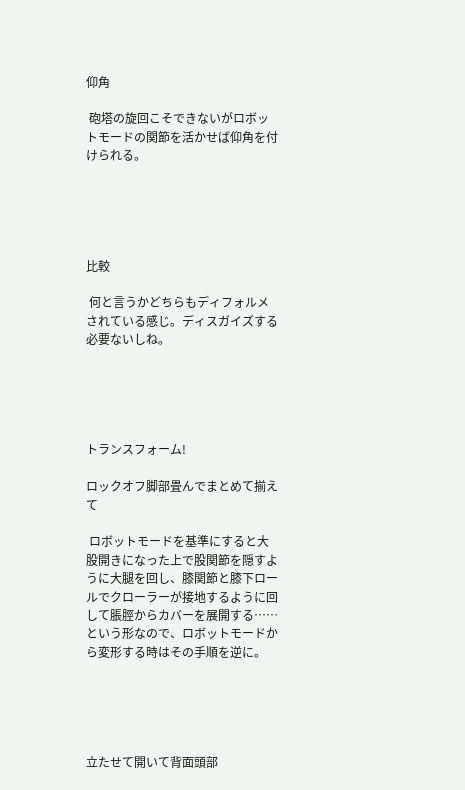仰角

 砲塔の旋回こそできないがロボットモードの関節を活かせば仰角を付けられる。





比較

 何と言うかどちらもディフォルメされている感じ。ディスガイズする必要ないしね。





トランスフォーム!

ロックオフ脚部畳んでまとめて揃えて

 ロボットモードを基準にすると大股開きになった上で股関節を隠すように大腿を回し、膝関節と膝下ロールでクローラーが接地するように回して脹脛からカバーを展開する……という形なので、ロボットモードから変形する時はその手順を逆に。





立たせて開いて背面頭部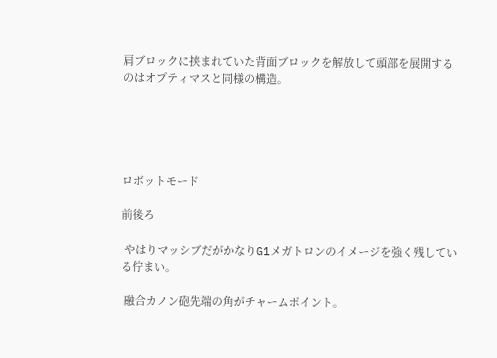肩ブロックに挟まれていた背面ブロックを解放して頭部を展開するのはオプティマスと同様の構造。





ロボットモード

前後ろ

 やはりマッシブだがかなりG1メガトロンのイメージを強く残している佇まい。

 融合カノン砲先端の角がチャームポイント。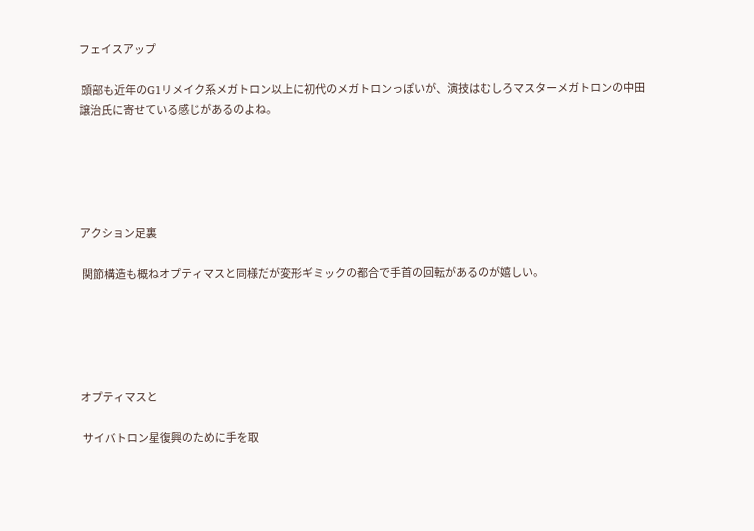フェイスアップ

 頭部も近年のG1リメイク系メガトロン以上に初代のメガトロンっぽいが、演技はむしろマスターメガトロンの中田譲治氏に寄せている感じがあるのよね。





アクション足裏

 関節構造も概ねオプティマスと同様だが変形ギミックの都合で手首の回転があるのが嬉しい。





オプティマスと

 サイバトロン星復興のために手を取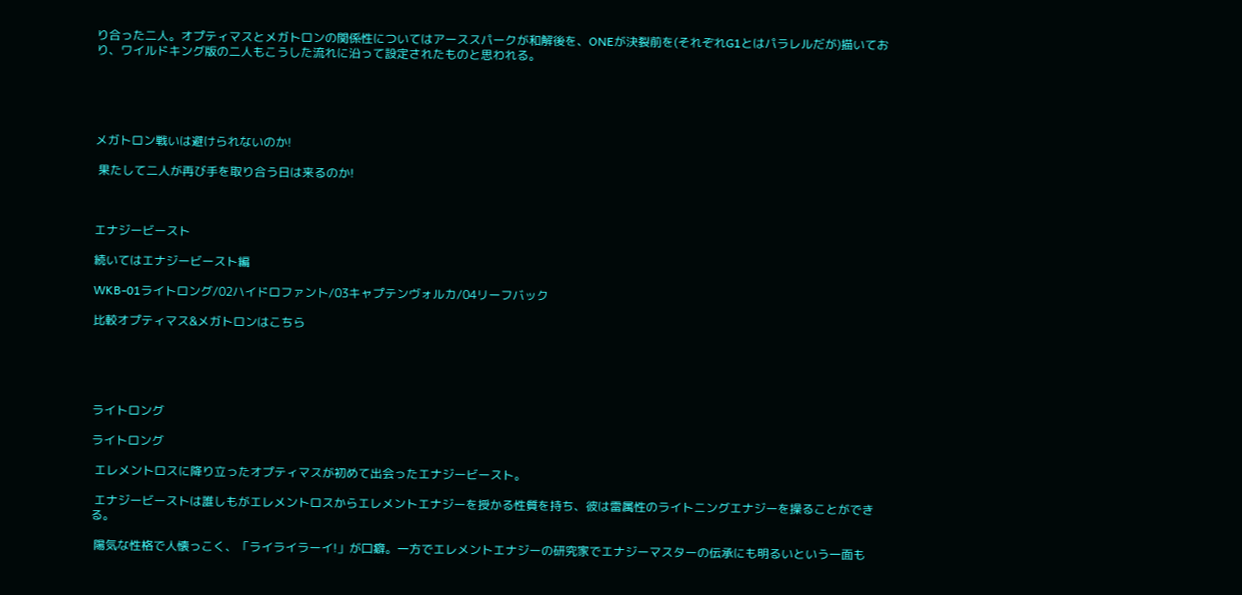り合った二人。オプティマスとメガトロンの関係性についてはアーススパークが和解後を、ONEが決裂前を(それぞれG1とはパラレルだが)描いており、ワイルドキング版の二人もこうした流れに沿って設定されたものと思われる。





メガトロン戦いは避けられないのか!

 果たして二人が再び手を取り合う日は来るのか!



エナジービースト

続いてはエナジービースト編

WKB-01ライトロング/02ハイドロファント/03キャプテンヴォルカ/04リーフバック

比較オプティマス&メガトロンはこちら





ライトロング

ライトロング

 エレメントロスに降り立ったオプティマスが初めて出会ったエナジービースト。

 エナジービーストは誰しもがエレメントロスからエレメントエナジーを授かる性質を持ち、彼は雷属性のライトニングエナジーを操ることができる。

 陽気な性格で人懐っこく、「ライライラーイ!」が口癖。一方でエレメントエナジーの研究家でエナジーマスターの伝承にも明るいという一面も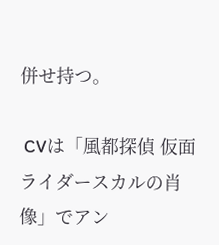併せ持つ。

 CVは「風都探偵 仮面ライダースカルの肖像」でアン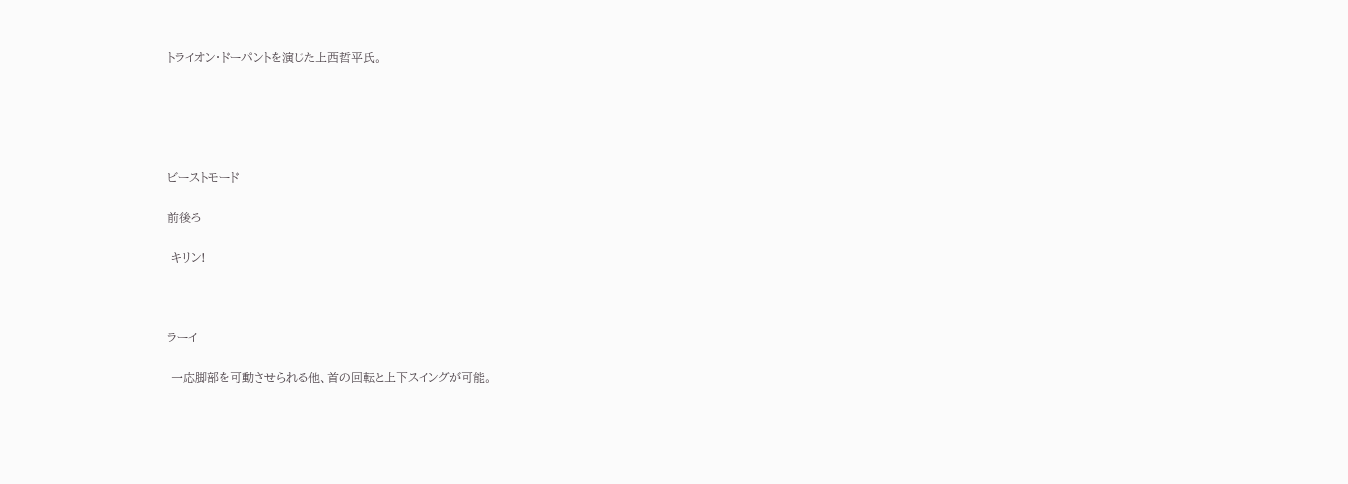トライオン・ドーパントを演じた上西哲平氏。





ビーストモード

前後ろ

 キリン!



ラーイ

 一応脚部を可動させられる他、首の回転と上下スイングが可能。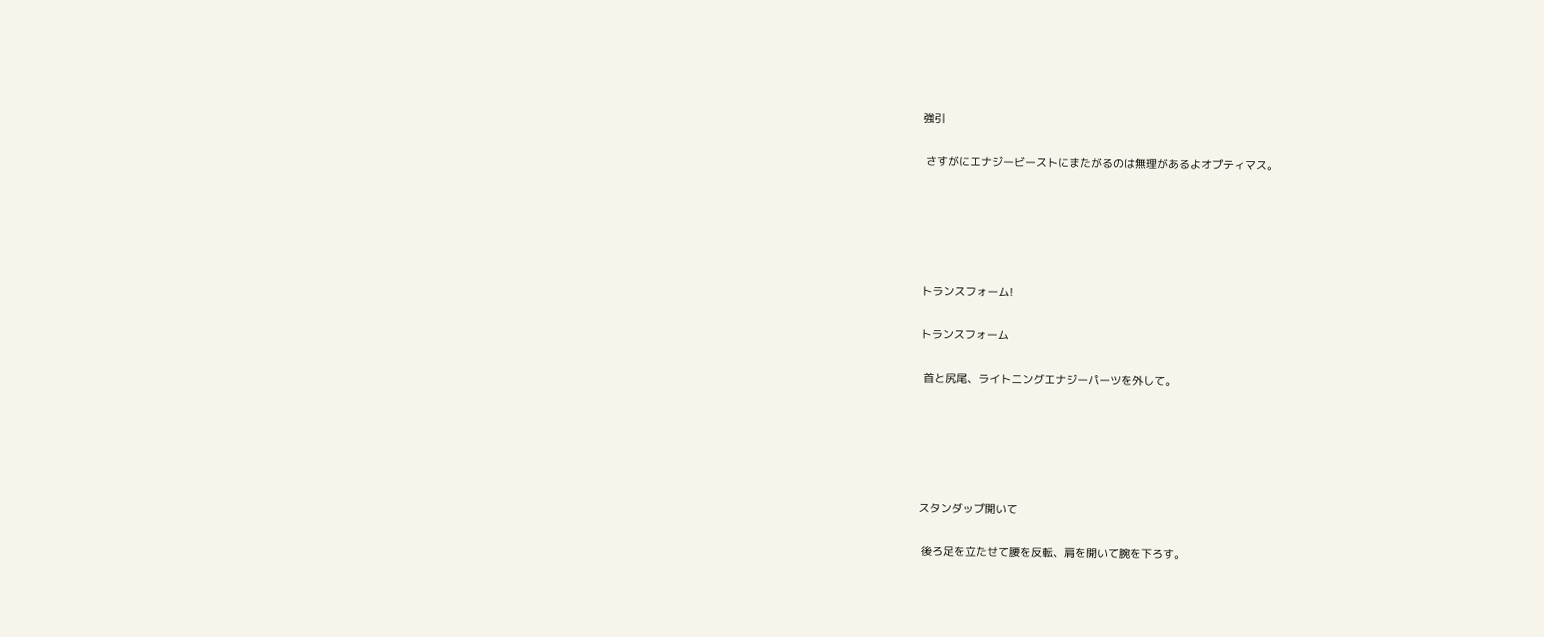強引

 さすがにエナジービーストにまたがるのは無理があるよオプティマス。





トランスフォーム!

トランスフォーム

 首と尻尾、ライトニングエナジーパーツを外して。





スタンダップ開いて

 後ろ足を立たせて腰を反転、肩を開いて腕を下ろす。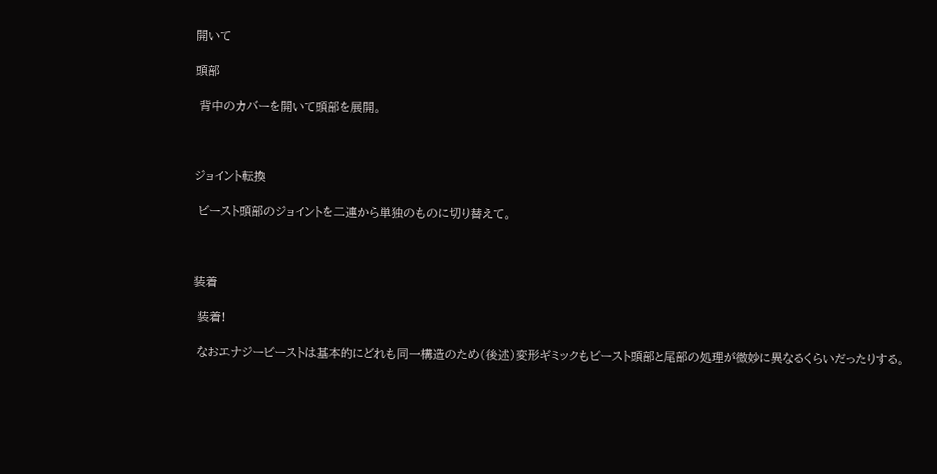開いて

頭部

 背中のカバーを開いて頭部を展開。



ジョイント転換

 ビースト頭部のジョイントを二連から単独のものに切り替えて。



装着

 装着!

 なおエナジービーストは基本的にどれも同一構造のため(後述)変形ギミックもビースト頭部と尾部の処理が微妙に異なるくらいだったりする。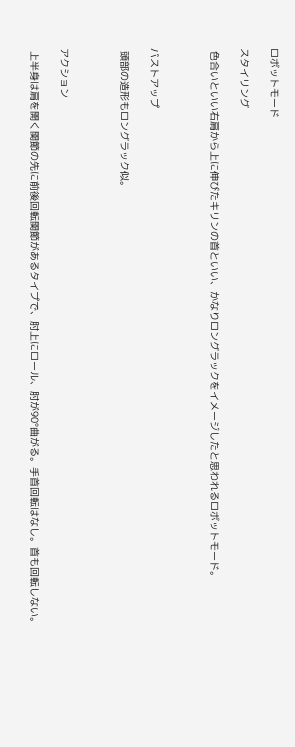ロボットモード

スタイリング

 色合いといい右肩から上に伸びたキリンの首といい、かなりロングラックをイメージしたと思われるロボットモード。



バストアップ

 頭部の造形もロングラック似。



アクション

 上半身は肩を開く関節の先に前後回転関節があるタイプで、肘上にロール、肘が90°曲がる。手首回転はなし。首も回転しない。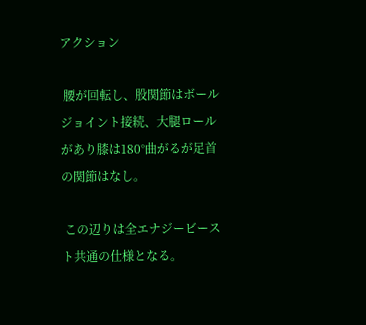アクション

 腰が回転し、股関節はボールジョイント接続、大腿ロールがあり膝は180°曲がるが足首の関節はなし。

 この辺りは全エナジービースト共通の仕様となる。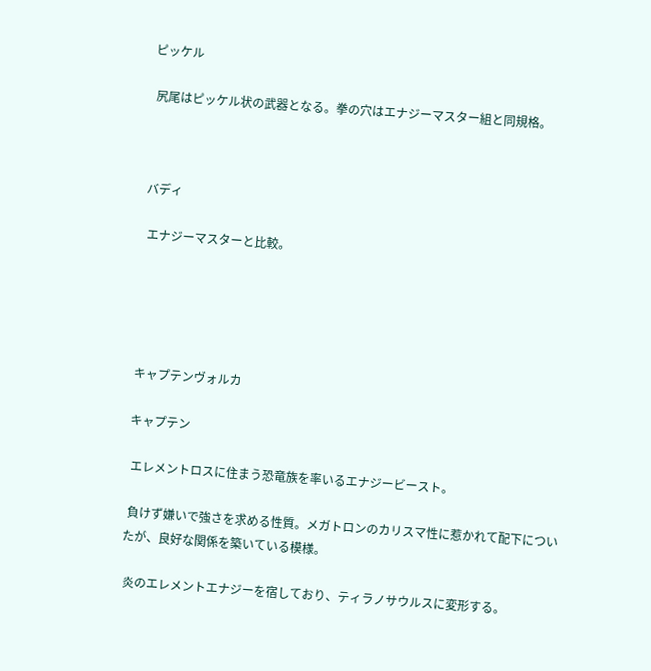ピッケル

 尻尾はピッケル状の武器となる。拳の穴はエナジーマスター組と同規格。



バディ

 エナジーマスターと比較。





キャプテンヴォルカ

キャプテン

 エレメントロスに住まう恐竜族を率いるエナジービースト。

 負けず嫌いで強さを求める性質。メガトロンのカリスマ性に惹かれて配下についたが、良好な関係を築いている模様。

 炎のエレメントエナジーを宿しており、ティラノサウルスに変形する。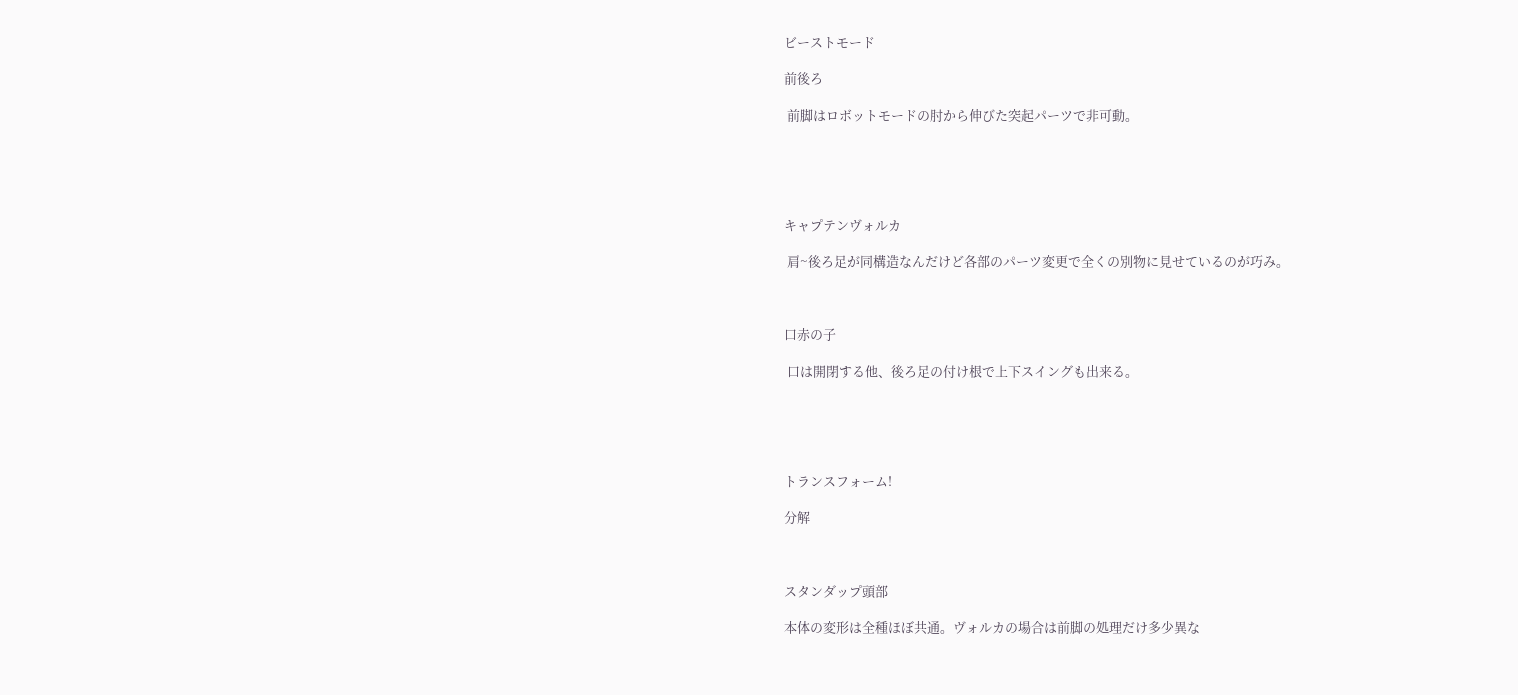ビーストモード

前後ろ

 前脚はロボットモードの肘から伸びた突起パーツで非可動。





キャプテンヴォルカ

 肩~後ろ足が同構造なんだけど各部のパーツ変更で全くの別物に見せているのが巧み。



口赤の子

 口は開閉する他、後ろ足の付け根で上下スイングも出来る。





トランスフォーム!

分解



スタンダップ頭部

本体の変形は全種ほぼ共通。ヴォルカの場合は前脚の処理だけ多少異な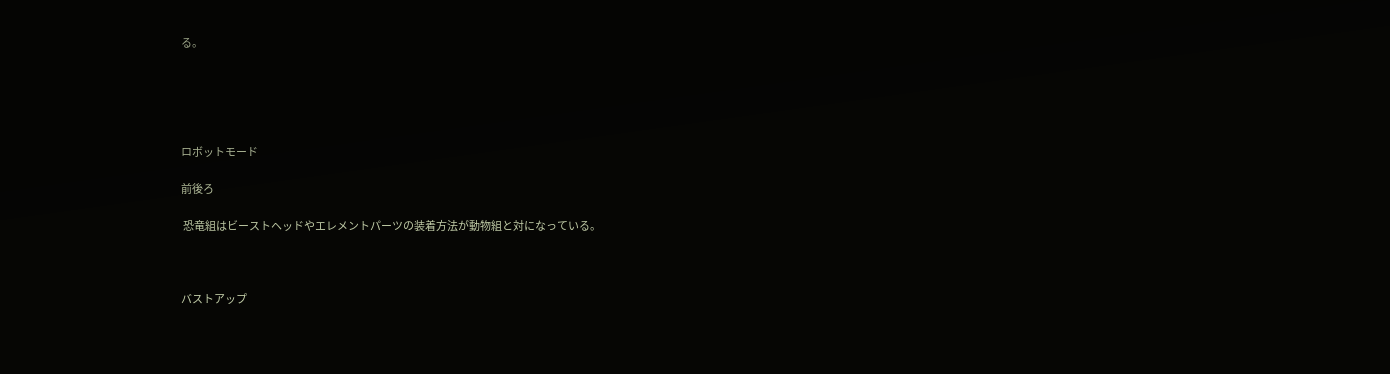る。





ロボットモード

前後ろ

 恐竜組はビーストヘッドやエレメントパーツの装着方法が動物組と対になっている。



バストアップ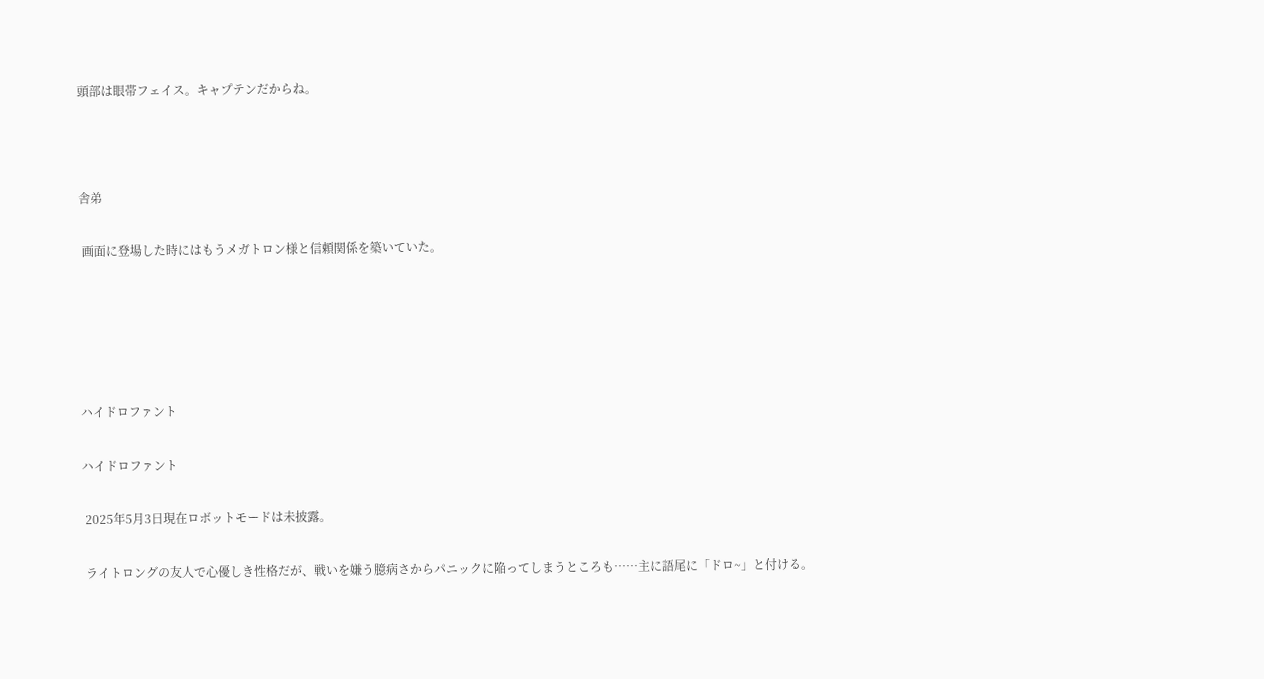頭部は眼帯フェイス。キャプテンだからね。



舎弟

 画面に登場した時にはもうメガトロン様と信頼関係を築いていた。





ハイドロファント

ハイドロファント

 2025年5月3日現在ロボットモードは未披露。

 ライトロングの友人で心優しき性格だが、戦いを嫌う臆病さからパニックに陥ってしまうところも……主に語尾に「ドロ~」と付ける。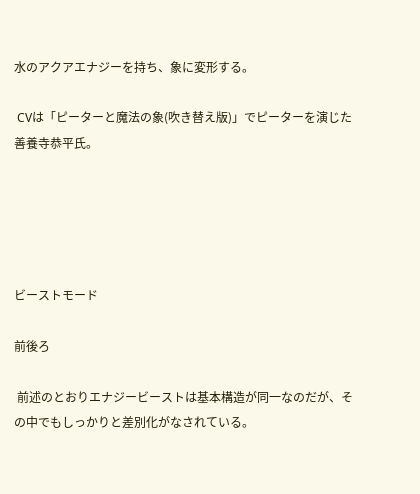水のアクアエナジーを持ち、象に変形する。

 CVは「ピーターと魔法の象(吹き替え版)」でピーターを演じた善養寺恭平氏。





ビーストモード

前後ろ

 前述のとおりエナジービーストは基本構造が同一なのだが、その中でもしっかりと差別化がなされている。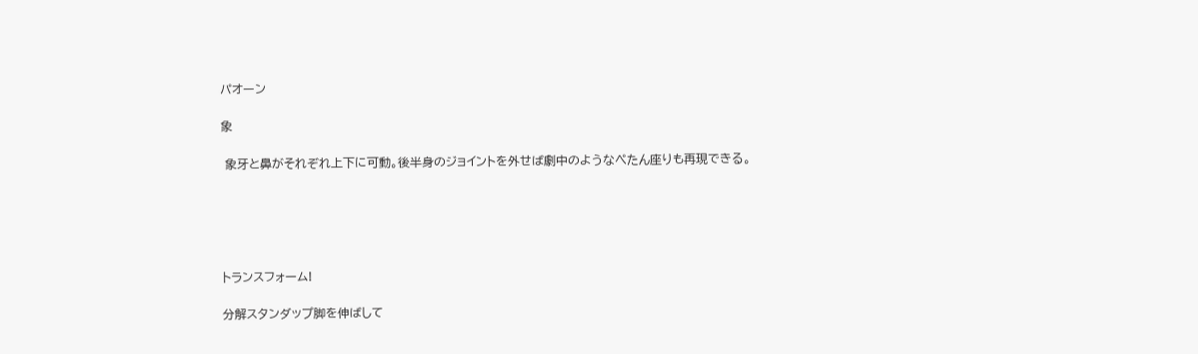パオーン

象

 象牙と鼻がそれぞれ上下に可動。後半身のジョイントを外せば劇中のようなぺたん座りも再現できる。





トランスフォーム!

分解スタンダップ脚を伸ばして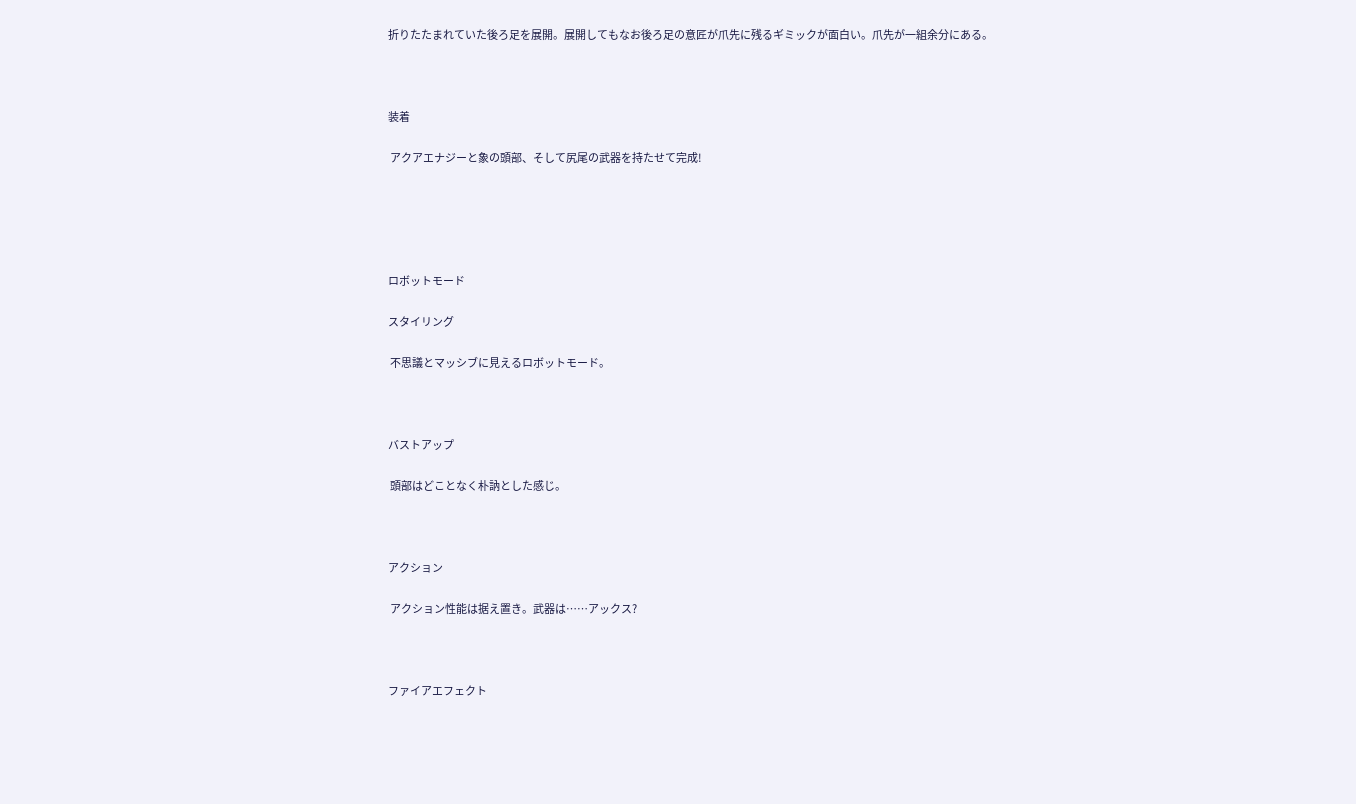折りたたまれていた後ろ足を展開。展開してもなお後ろ足の意匠が爪先に残るギミックが面白い。爪先が一組余分にある。



装着

 アクアエナジーと象の頭部、そして尻尾の武器を持たせて完成!





ロボットモード

スタイリング

 不思議とマッシブに見えるロボットモード。



バストアップ

 頭部はどことなく朴訥とした感じ。



アクション

 アクション性能は据え置き。武器は……アックス?



ファイアエフェクト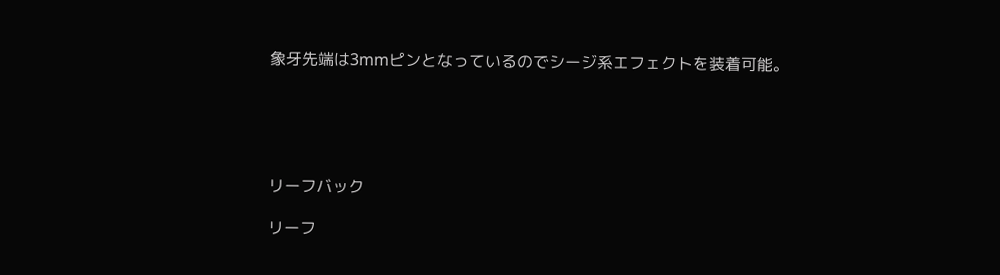象牙先端は3mmピンとなっているのでシージ系エフェクトを装着可能。





リーフバック

リーフ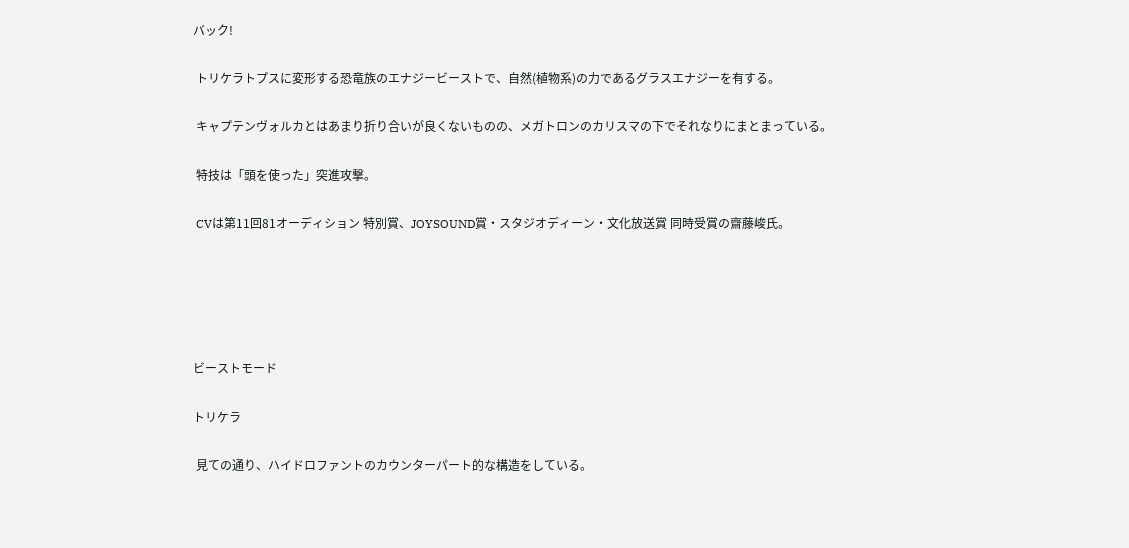バック!

 トリケラトプスに変形する恐竜族のエナジービーストで、自然(植物系)の力であるグラスエナジーを有する。

 キャプテンヴォルカとはあまり折り合いが良くないものの、メガトロンのカリスマの下でそれなりにまとまっている。

 特技は「頭を使った」突進攻撃。

 CVは第11回81オーディション 特別賞、JOYSOUND賞・スタジオディーン・文化放送賞 同時受賞の齋藤峻氏。





ビーストモード

トリケラ

 見ての通り、ハイドロファントのカウンターパート的な構造をしている。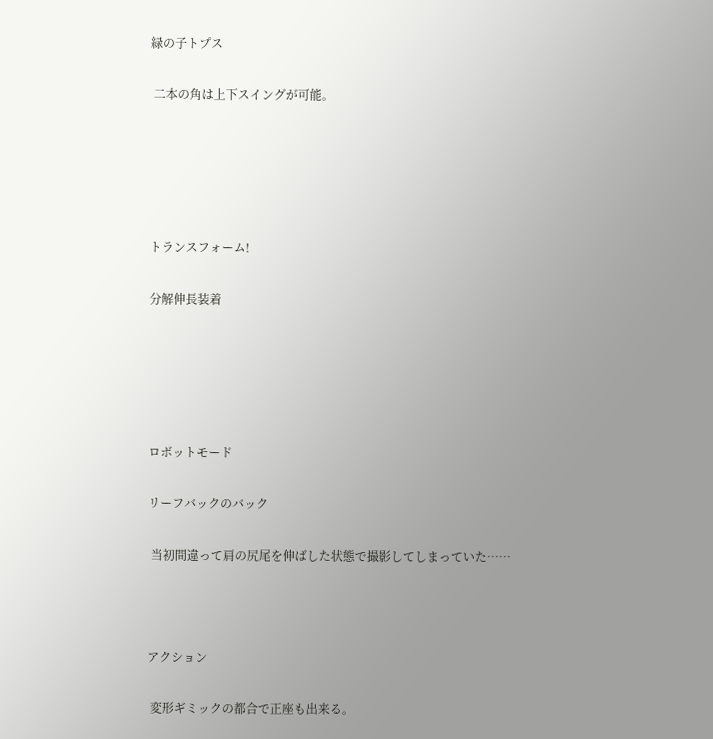緑の子トプス

 二本の角は上下スイングが可能。





トランスフォーム!

分解伸長装着





ロボットモード

リーフバックのバック

 当初間違って肩の尻尾を伸ばした状態で撮影してしまっていた……



アクション

 変形ギミックの都合で正座も出来る。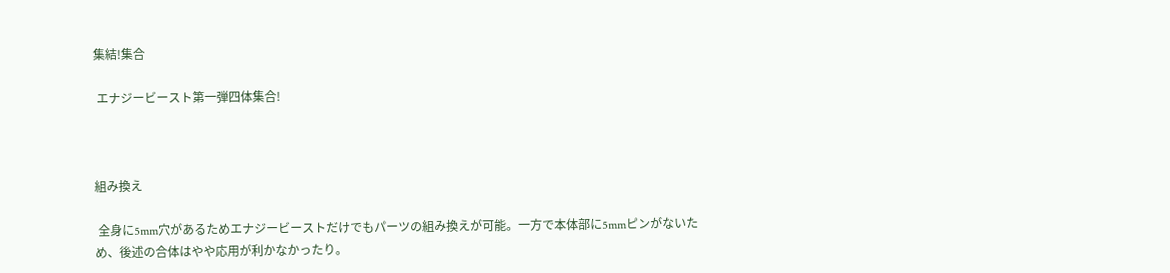集結!集合

 エナジービースト第一弾四体集合!



組み換え

 全身に5mm穴があるためエナジービーストだけでもパーツの組み換えが可能。一方で本体部に5mmピンがないため、後述の合体はやや応用が利かなかったり。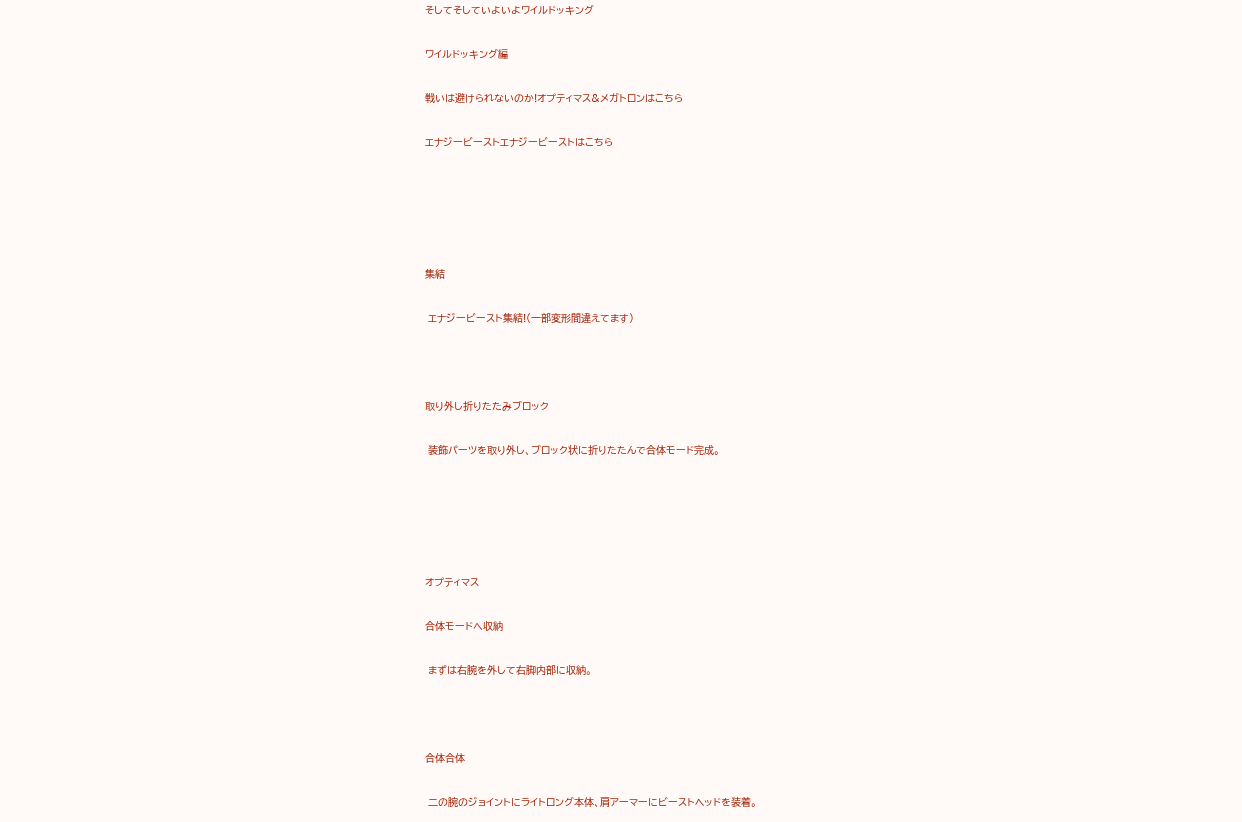そしてそしていよいよワイルドッキング

ワイルドッキング編

戦いは避けられないのか!オプティマス&メガトロンはこちら

エナジービーストエナジービーストはこちら





集結

 エナジービースト集結!(一部変形間違えてます)



取り外し折りたたみブロック

 装飾パーツを取り外し、ブロック状に折りたたんで合体モード完成。





オプティマス

合体モードへ収納

 まずは右腕を外して右脚内部に収納。



合体合体

 二の腕のジョイントにライトロング本体、肩アーマーにビーストヘッドを装着。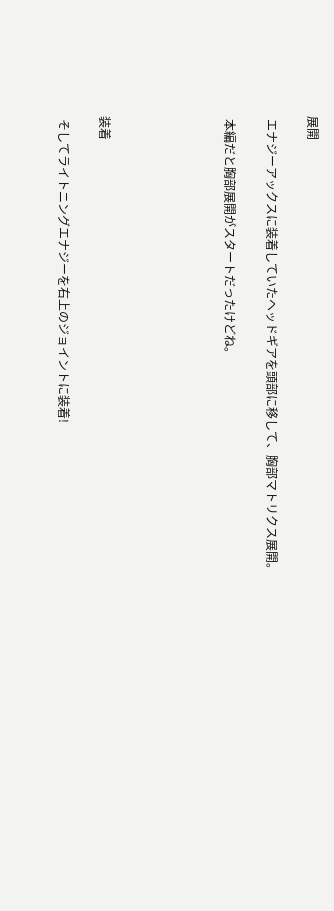展開

 エナジーアックスに装着していたヘッドギアを頭部に移して、胸部マトリクス展開。

 本編だと胸部展開がスタートだったけどね。





装着

 そしてライトニングエナジーを右上のジョイントに装着!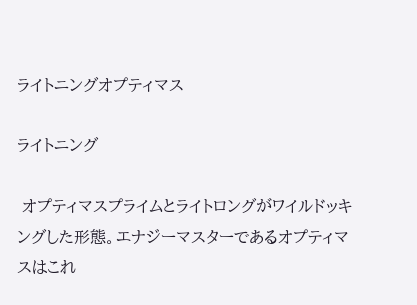ライトニングオプティマス

ライトニング

 オプティマスプライムとライトロングがワイルドッキングした形態。エナジーマスターであるオプティマスはこれ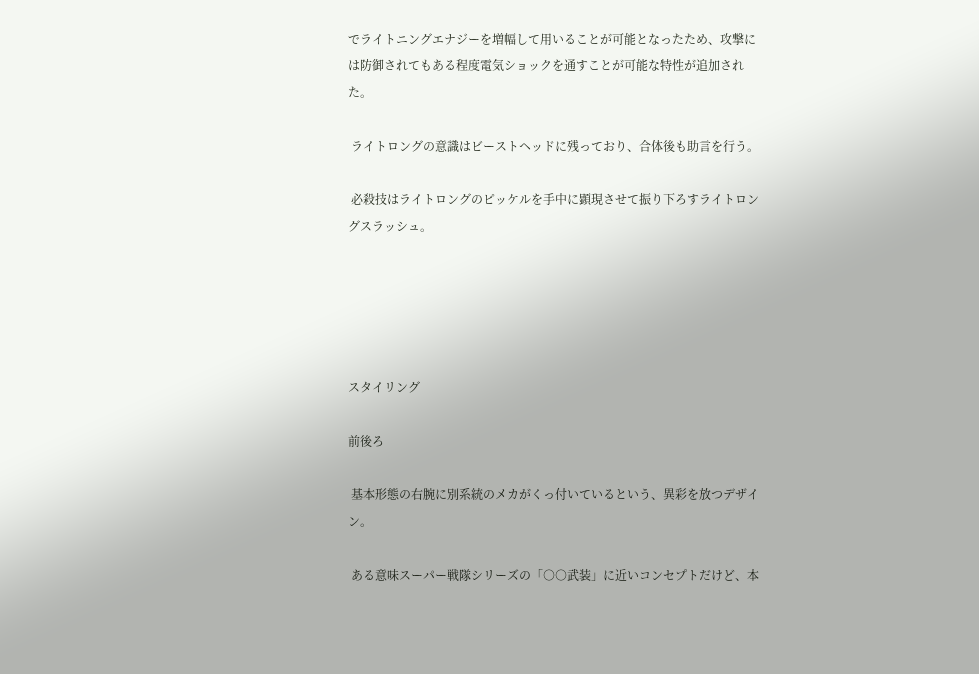でライトニングエナジーを増幅して用いることが可能となったため、攻撃には防御されてもある程度電気ショックを通すことが可能な特性が追加された。

 ライトロングの意識はビーストヘッドに残っており、合体後も助言を行う。

 必殺技はライトロングのピッケルを手中に顕現させて振り下ろすライトロングスラッシュ。





スタイリング

前後ろ

 基本形態の右腕に別系統のメカがくっ付いているという、異彩を放つデザイン。

 ある意味スーパー戦隊シリーズの「○○武装」に近いコンセプトだけど、本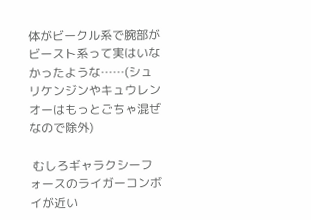体がビークル系で腕部がビースト系って実はいなかったような……(シュリケンジンやキュウレンオーはもっとごちゃ混ぜなので除外)

 むしろギャラクシーフォースのライガーコンボイが近い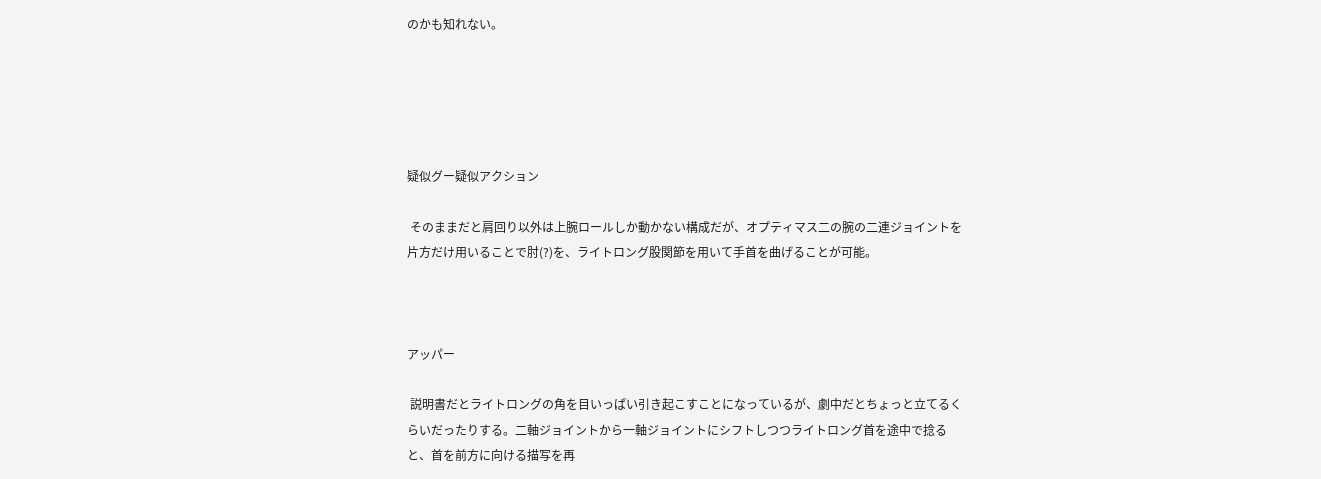のかも知れない。





疑似グー疑似アクション

 そのままだと肩回り以外は上腕ロールしか動かない構成だが、オプティマス二の腕の二連ジョイントを片方だけ用いることで肘(?)を、ライトロング股関節を用いて手首を曲げることが可能。



アッパー

 説明書だとライトロングの角を目いっぱい引き起こすことになっているが、劇中だとちょっと立てるくらいだったりする。二軸ジョイントから一軸ジョイントにシフトしつつライトロング首を途中で捻ると、首を前方に向ける描写を再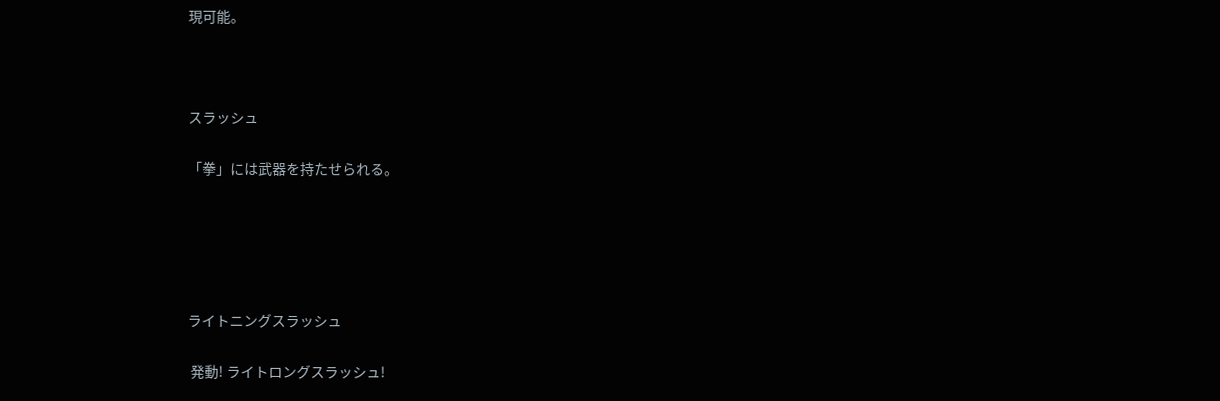現可能。



スラッシュ

「拳」には武器を持たせられる。





ライトニングスラッシュ

 発動! ライトロングスラッシュ!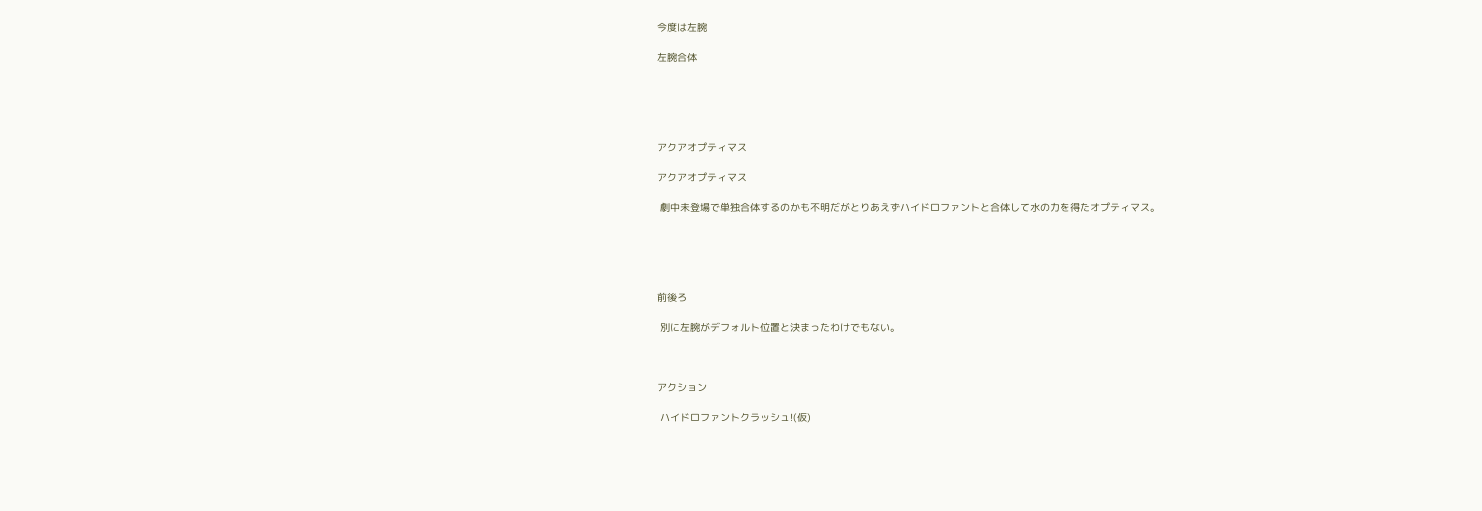今度は左腕

左腕合体





アクアオプティマス

アクアオプティマス

 劇中未登場で単独合体するのかも不明だがとりあえずハイドロファントと合体して水の力を得たオプティマス。





前後ろ

 別に左腕がデフォルト位置と決まったわけでもない。



アクション

 ハイドロファントクラッシュ!(仮)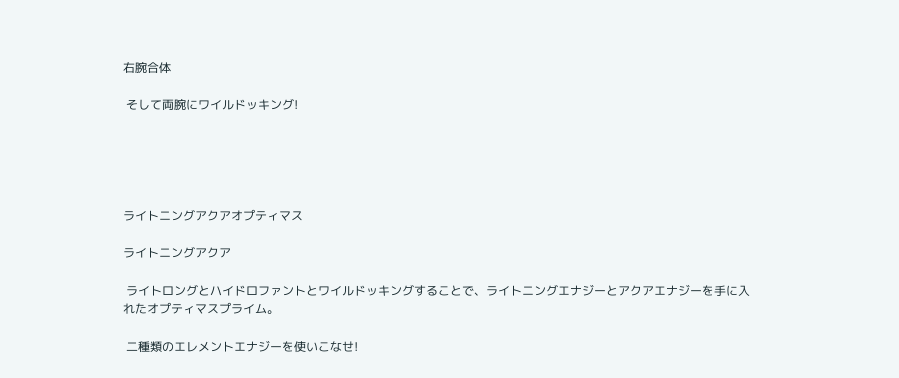右腕合体

 そして両腕にワイルドッキング!





ライトニングアクアオプティマス

ライトニングアクア

 ライトロングとハイドロファントとワイルドッキングすることで、ライトニングエナジーとアクアエナジーを手に入れたオプティマスプライム。

 二種類のエレメントエナジーを使いこなせ!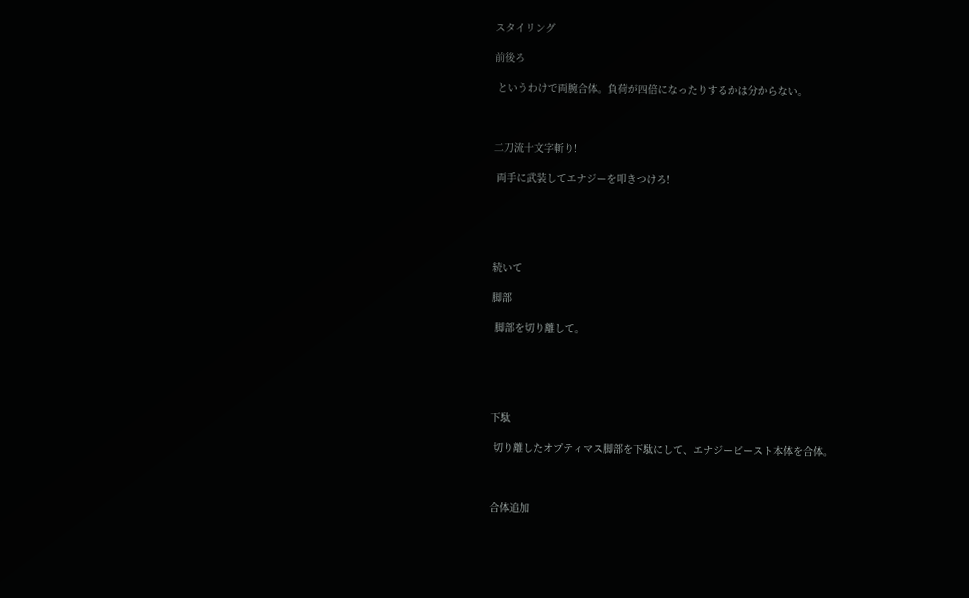スタイリング

前後ろ

 というわけで両腕合体。負荷が四倍になったりするかは分からない。



二刀流十文字斬り!

 両手に武装してエナジーを叩きつけろ!





続いて

脚部

 脚部を切り離して。





下駄

 切り離したオプティマス脚部を下駄にして、エナジービースト本体を合体。



合体追加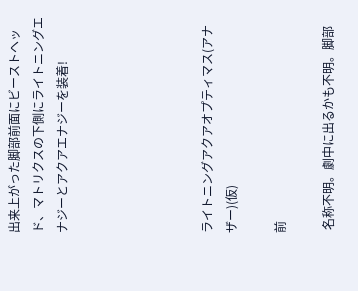出来上がった脚部前面にビーストヘッド、マトリクスの下側にライトニングエナジーとアクアエナジーを装着!





ライトニングアクアオプティマス(アナザー)(仮)

前

 名称不明。劇中に出るかも不明。脚部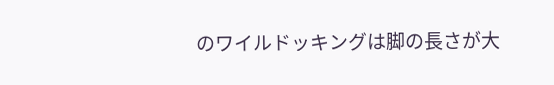のワイルドッキングは脚の長さが大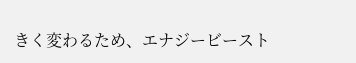きく変わるため、エナジービースト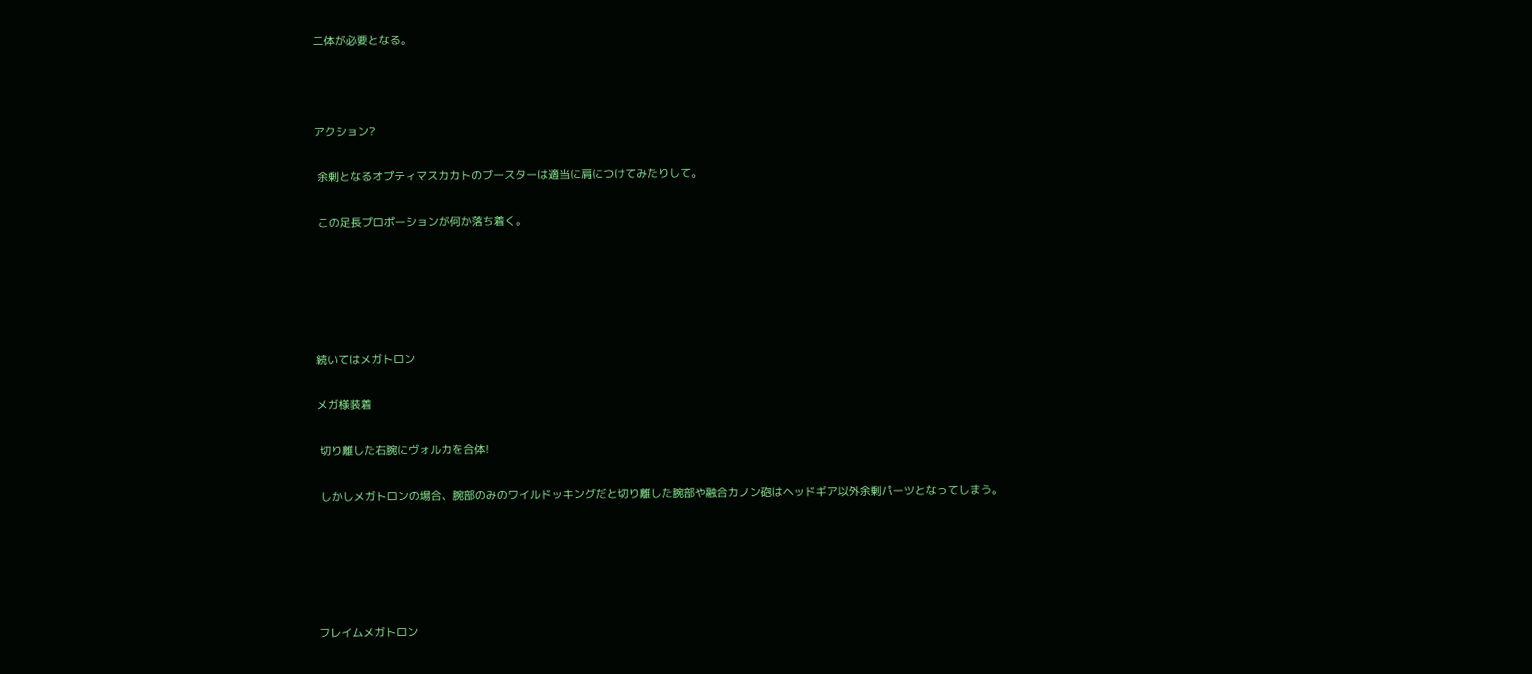二体が必要となる。



アクション?

 余剰となるオプティマスカカトのブースターは適当に肩につけてみたりして。

 この足長プロポーションが何か落ち着く。





続いてはメガトロン

メガ様装着

 切り離した右腕にヴォルカを合体!

 しかしメガトロンの場合、腕部のみのワイルドッキングだと切り離した腕部や融合カノン砲はヘッドギア以外余剰パーツとなってしまう。





フレイムメガトロン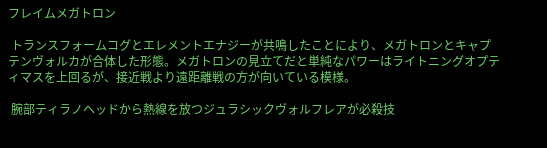フレイムメガトロン

 トランスフォームコグとエレメントエナジーが共鳴したことにより、メガトロンとキャプテンヴォルカが合体した形態。メガトロンの見立てだと単純なパワーはライトニングオプティマスを上回るが、接近戦より遠距離戦の方が向いている模様。

 腕部ティラノヘッドから熱線を放つジュラシックヴォルフレアが必殺技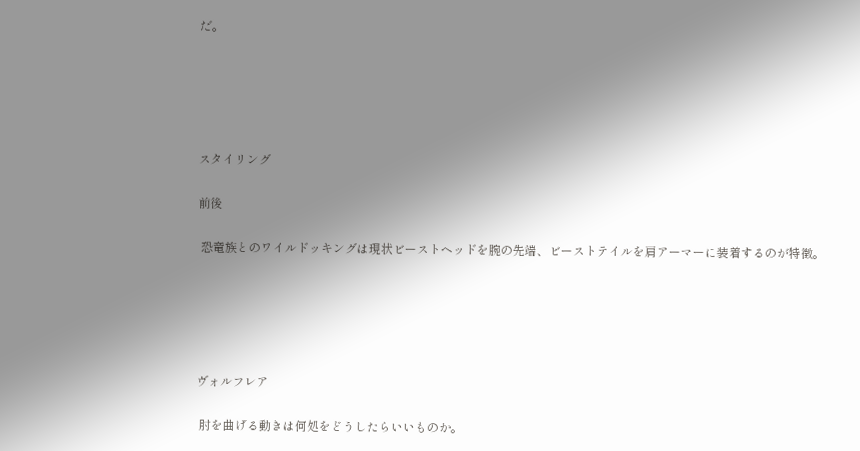だ。





スタイリング

前後

 恐竜族とのワイルドッキングは現状ビーストヘッドを腕の先端、ビーストテイルを肩アーマーに装着するのが特徴。





ヴォルフレア

 肘を曲げる動きは何処をどうしたらいいものか。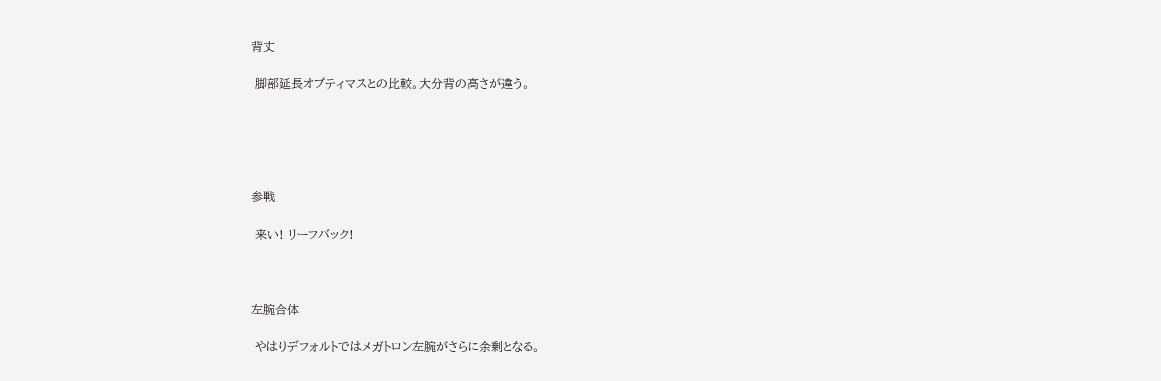背丈

 脚部延長オプティマスとの比較。大分背の高さが違う。





参戦

 来い! リーフバック!



左腕合体

 やはりデフォルトではメガトロン左腕がさらに余剰となる。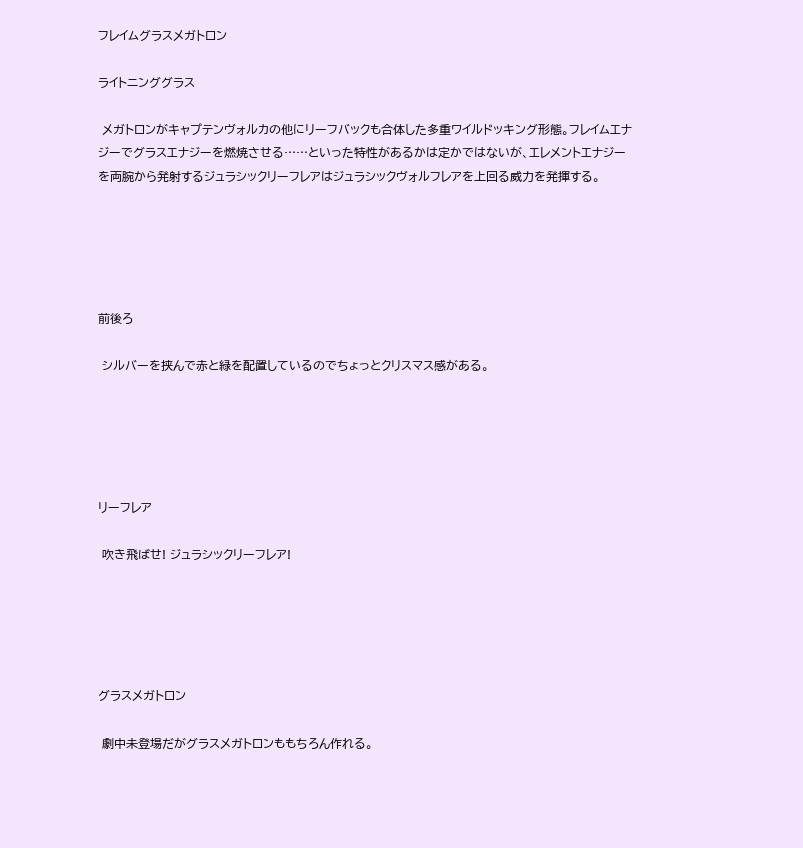フレイムグラスメガトロン

ライトニンググラス

 メガトロンがキャプテンヴォルカの他にリーフバックも合体した多重ワイルドッキング形態。フレイムエナジーでグラスエナジーを燃焼させる……といった特性があるかは定かではないが、エレメントエナジーを両腕から発射するジュラシックリーフレアはジュラシックヴォルフレアを上回る威力を発揮する。





前後ろ

 シルバーを挟んで赤と緑を配置しているのでちょっとクリスマス感がある。





リーフレア

 吹き飛ばせ! ジュラシックリーフレア!





グラスメガトロン

 劇中未登場だがグラスメガトロンももちろん作れる。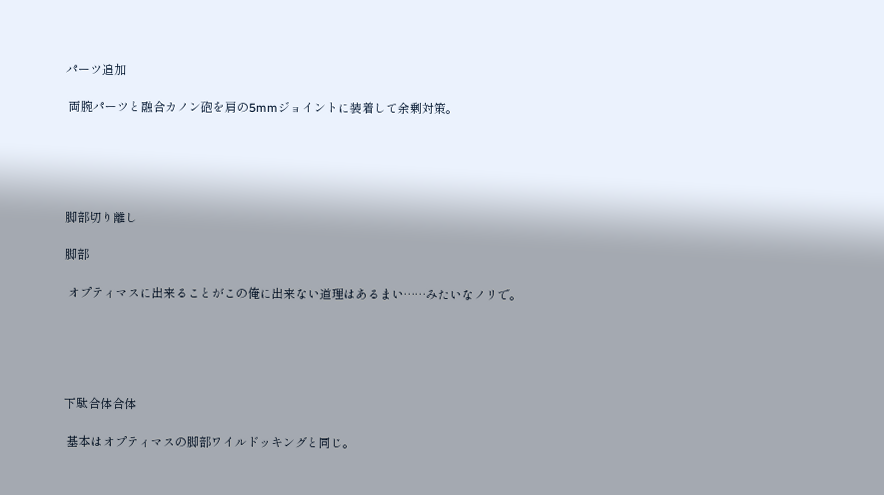パーツ追加

 両腕パーツと融合カノン砲を肩の5mmジョイントに装着して余剰対策。





脚部切り離し

脚部

 オプティマスに出来ることがこの俺に出来ない道理はあるまい……みたいなノリで。





下駄合体合体

 基本はオプティマスの脚部ワイルドッキングと同じ。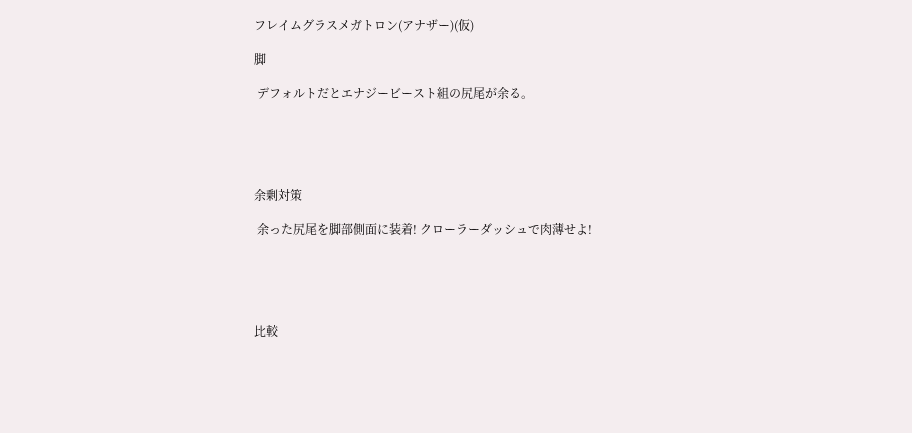フレイムグラスメガトロン(アナザー)(仮)

脚

 デフォルトだとエナジービースト組の尻尾が余る。





余剰対策

 余った尻尾を脚部側面に装着! クローラーダッシュで肉薄せよ!





比較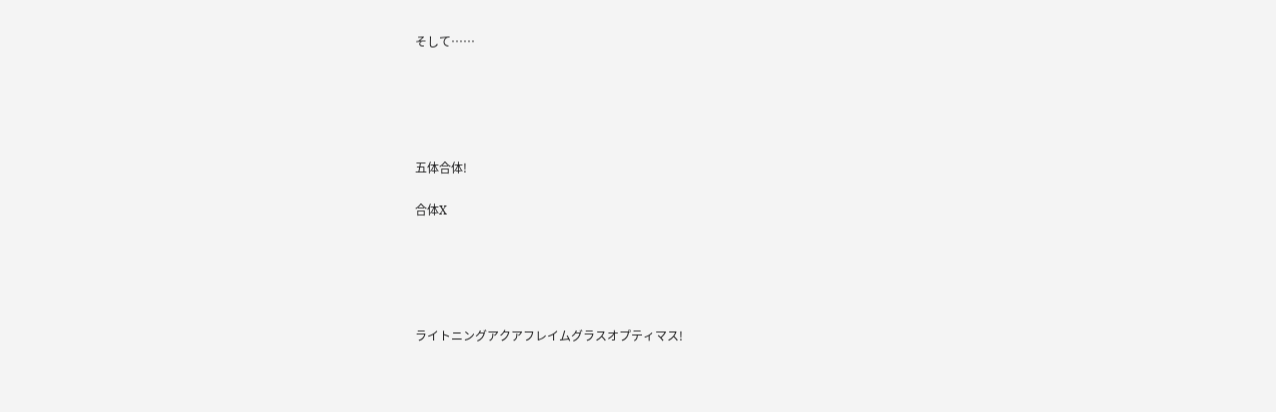そして……





五体合体!

合体X





ライトニングアクアフレイムグラスオプティマス!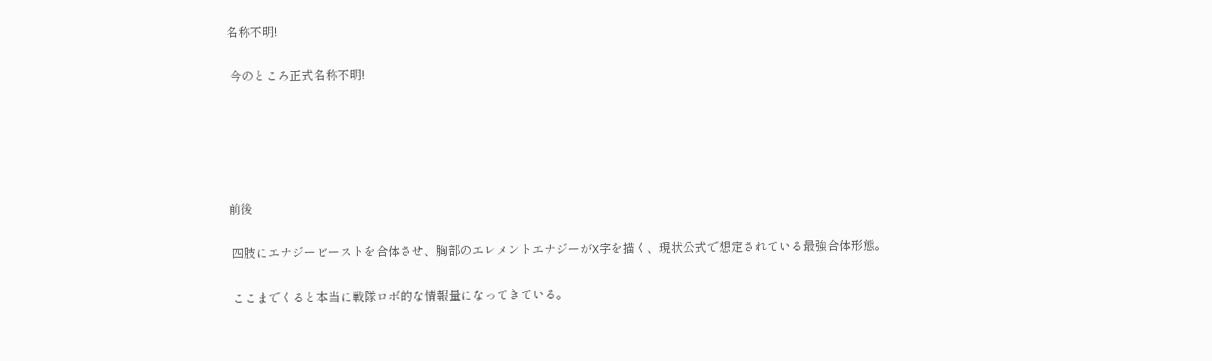名称不明!

 今のところ正式名称不明!





前後

 四肢にエナジービーストを合体させ、胸部のエレメントエナジーがX字を描く、現状公式で想定されている最強合体形態。

 ここまでくると本当に戦隊ロボ的な情報量になってきている。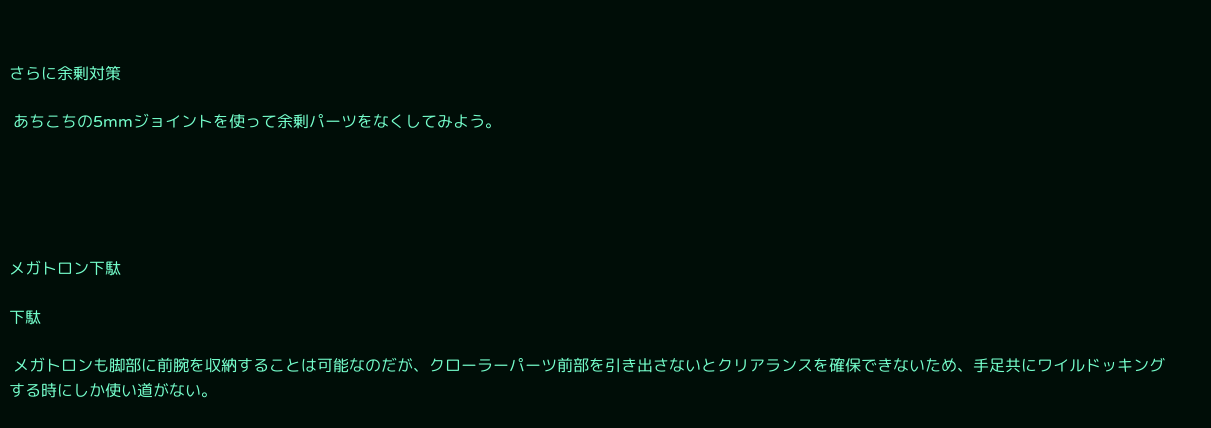さらに余剰対策

 あちこちの5mmジョイントを使って余剰パーツをなくしてみよう。





メガトロン下駄

下駄

 メガトロンも脚部に前腕を収納することは可能なのだが、クローラーパーツ前部を引き出さないとクリアランスを確保できないため、手足共にワイルドッキングする時にしか使い道がない。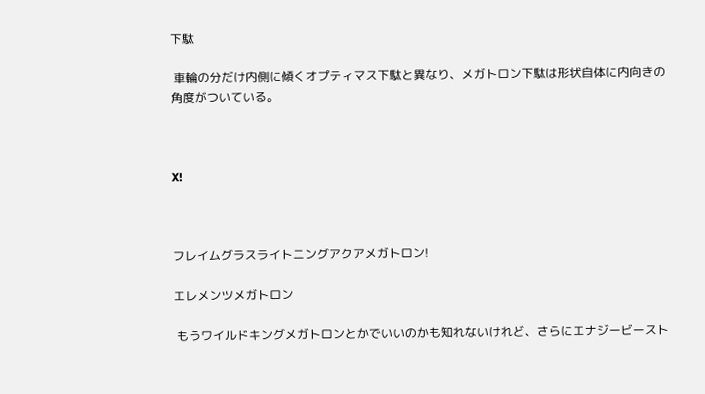下駄

 車輪の分だけ内側に傾くオプティマス下駄と異なり、メガトロン下駄は形状自体に内向きの角度がついている。



X!



フレイムグラスライトニングアクアメガトロン!

エレメンツメガトロン

 もうワイルドキングメガトロンとかでいいのかも知れないけれど、さらにエナジービースト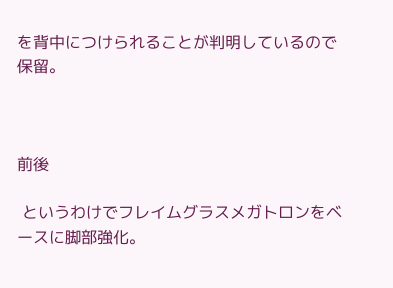を背中につけられることが判明しているので保留。



前後

 というわけでフレイムグラスメガトロンをベースに脚部強化。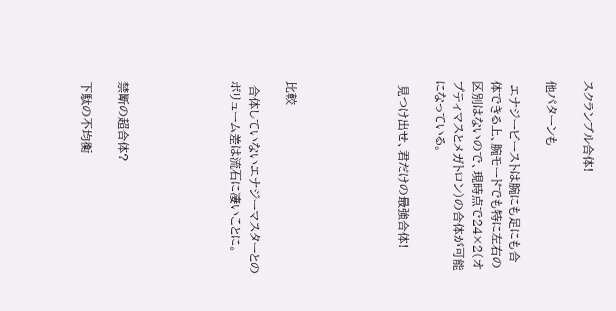スクランブル合体!

他パターンも

 エナジービーストは腕にも足にも合体できる上、腕モードでも特に左右の区別はないので、現時点で24×2(オプティマスとメガトロン)の合体が可能になっている。

 見つけ出せ、君だけの最強合体!





比較

 合体していないエナジーマスターとのボリューム差は流石に凄いことに。





禁断の超合体?

下駄の不均衡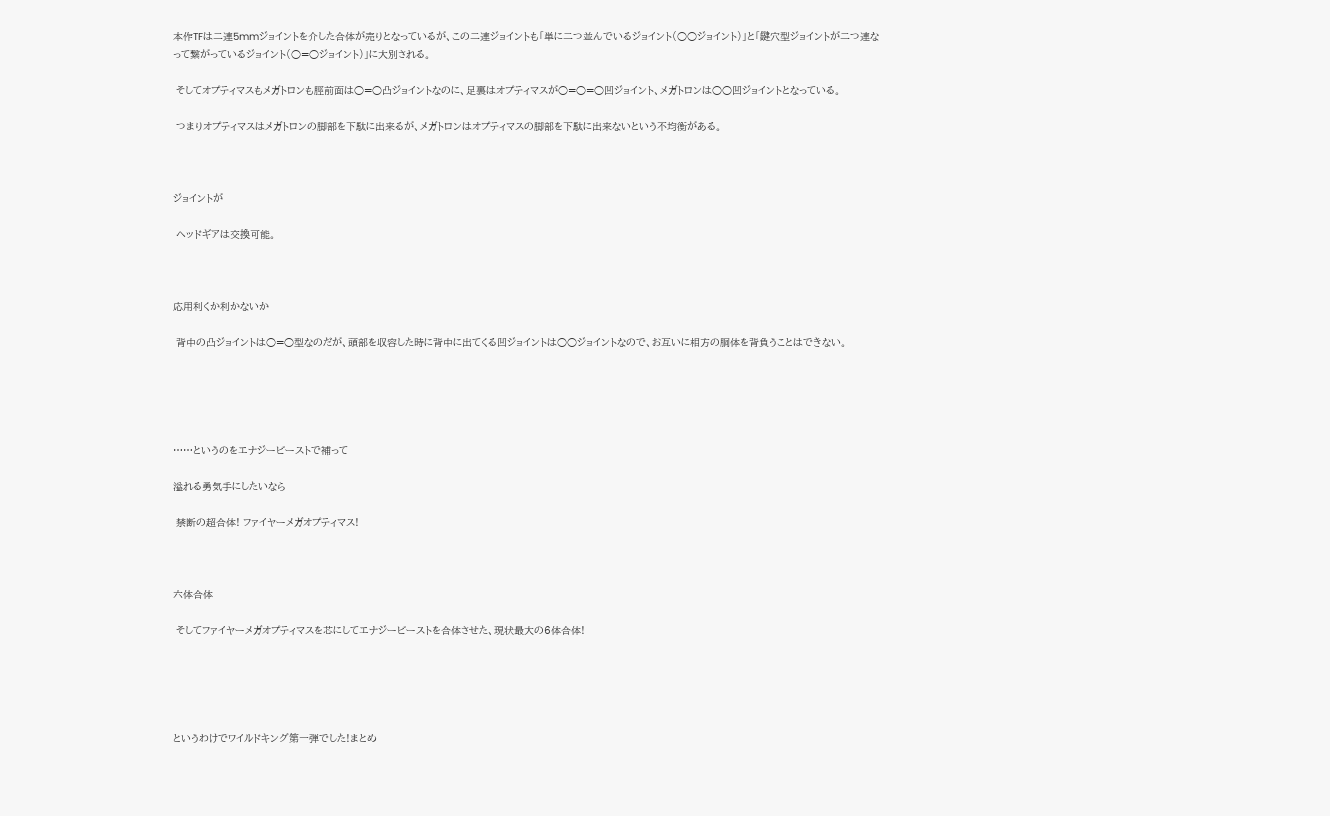本作TFは二連5mmジョイントを介した合体が売りとなっているが、この二連ジョイントも「単に二つ並んでいるジョイント(○○ジョイント)」と「鍵穴型ジョイントが二つ連なって繋がっているジョイント(○=○ジョイント)」に大別される。

 そしてオプティマスもメガトロンも脛前面は○=○凸ジョイントなのに、足裏はオプティマスが○=○=○凹ジョイント、メガトロンは○○凹ジョイントとなっている。

 つまりオプティマスはメガトロンの脚部を下駄に出来るが、メガトロンはオプティマスの脚部を下駄に出来ないという不均衡がある。



ジョイントが

 ヘッドギアは交換可能。



応用利くか利かないか

 背中の凸ジョイントは○=○型なのだが、頭部を収容した時に背中に出てくる凹ジョイントは○○ジョイントなので、お互いに相方の胴体を背負うことはできない。





……というのをエナジービーストで補って

溢れる勇気手にしたいなら

 禁断の超合体! ファイヤーメガオプティマス!



六体合体

 そしてファイヤーメガオプティマスを芯にしてエナジービーストを合体させた、現状最大の6体合体!





というわけでワイルドキング第一弾でした!まとめ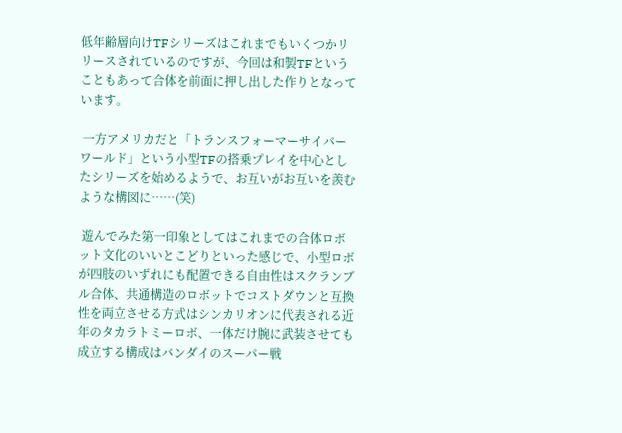低年齢層向けTFシリーズはこれまでもいくつかリリースされているのですが、今回は和製TFということもあって合体を前面に押し出した作りとなっています。

 一方アメリカだと「トランスフォーマーサイバーワールド」という小型TFの搭乗プレイを中心としたシリーズを始めるようで、お互いがお互いを羨むような構図に……(笑)

 遊んでみた第一印象としてはこれまでの合体ロボット文化のいいとこどりといった感じで、小型ロボが四肢のいずれにも配置できる自由性はスクランブル合体、共通構造のロボットでコストダウンと互換性を両立させる方式はシンカリオンに代表される近年のタカラトミーロボ、一体だけ腕に武装させても成立する構成はバンダイのスーパー戦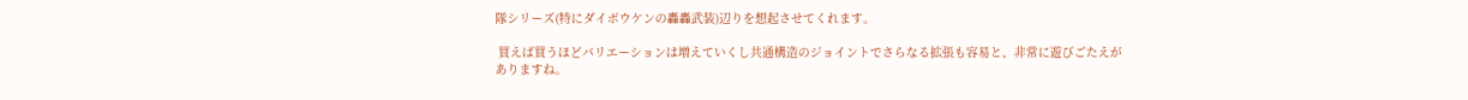隊シリーズ(特にダイボウケンの轟轟武装)辺りを想起させてくれます。

 買えば買うほどバリエーションは増えていくし共通構造のジョイントでさらなる拡張も容易と、非常に遊びごたえがありますね。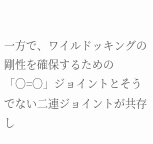一方で、ワイルドッキングの剛性を確保するための「○=○」ジョイントとそうでない二連ジョイントが共存し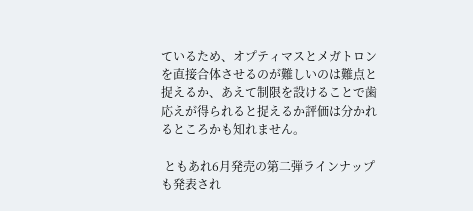ているため、オプティマスとメガトロンを直接合体させるのが難しいのは難点と捉えるか、あえて制限を設けることで歯応えが得られると捉えるか評価は分かれるところかも知れません。

 ともあれ6月発売の第二弾ラインナップも発表され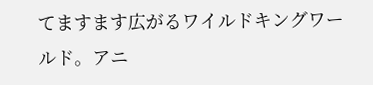てますます広がるワイルドキングワールド。アニ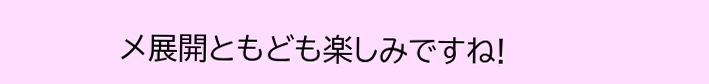メ展開ともども楽しみですね!